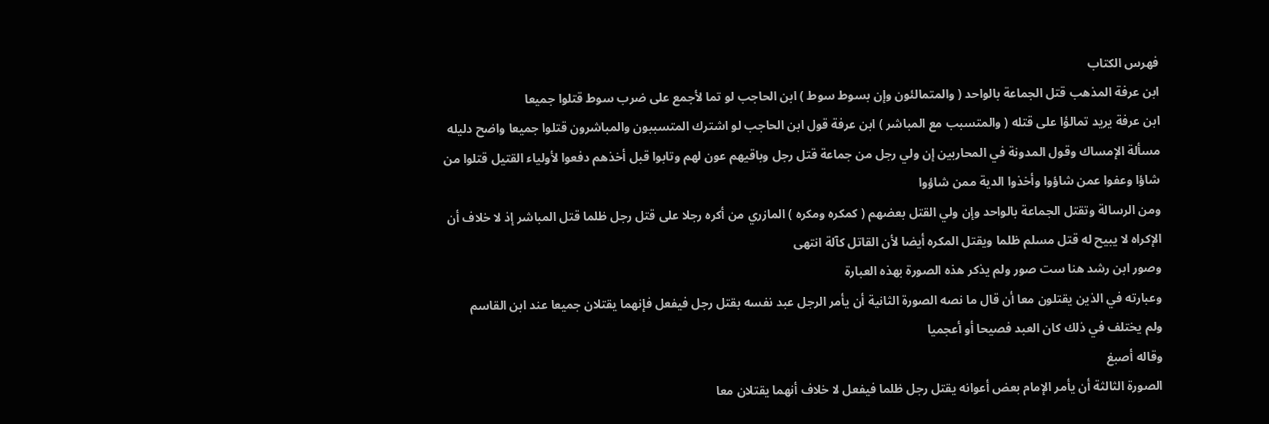فهرس الكتاب
ابن عرفة المذهب قتل الجماعة بالواحد ( والمتمالئون وإن بسوط سوط ) ابن الحاجب لو تما لأجمع على ضرب سوط قتلوا جميعا
ابن عرفة يريد تمالؤا على قتله ( والمتسبب مع المباشر ) ابن عرفة قول ابن الحاجب لو اشترك المتسببون والمباشرون قتلوا جميعا واضح دليله مسألة الإمساك وقول المدونة في المحاربين إن ولي رجل من جماعة قتل رجل وباقيهم عون لهم وتابوا قبل أخذهم دفعوا لأولياء القتيل قتلوا من شاؤا وعفوا عمن شاؤوا وأخذوا الدية ممن شاؤوا
ومن الرسالة وتقتل الجماعة بالواحد وإن ولي القتل بعضهم ( كمكره ومكره ) المازري من أكره رجلا على قتل رجل ظلما قتل المباشر إذ لا خلاف أن الإكراه لا يبيح له قتل مسلم ظلما ويقتل المكره أيضا لأن القاتل كآلة انتهى
وصور ابن رشد هنا ست صور ولم يذكر هذه الصورة بهذه العبارة
وعبارته في الذين يقتلون معا أن قال ما نصه الصورة الثانية أن يأمر الرجل عبد نفسه بقتل رجل فيفعل فإنهما يقتلان جميعا عند ابن القاسم
ولم يختلف في ذلك كان العبد فصيحا أو أعجميا
وقاله أصبغ
الصورة الثالثة أن يأمر الإمام بعض أعوانه يقتل رجل ظلما فيفعل لا خلاف أنهما يقتلان معا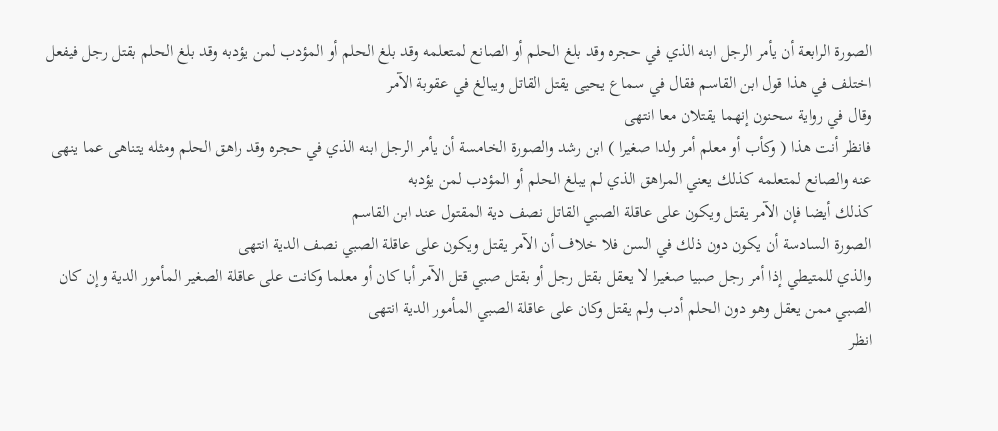الصورة الرابعة أن يأمر الرجل ابنه الذي في حجره وقد بلغ الحلم أو الصانع لمتعلمه وقد بلغ الحلم أو المؤدب لمن يؤدبه وقد بلغ الحلم بقتل رجل فيفعل
اختلف في هذا قول ابن القاسم فقال في سماع يحيى يقتل القاتل ويبالغ في عقوبة الآمر
وقال في رواية سحنون إنهما يقتلان معا انتهى
فانظر أنت هذا ( وكأب أو معلم أمر ولدا صغيرا ) ابن رشد والصورة الخامسة أن يأمر الرجل ابنه الذي في حجره وقد راهق الحلم ومثله يتناهى عما ينهى عنه والصانع لمتعلمه كذلك يعني المراهق الذي لم يبلغ الحلم أو المؤدب لمن يؤدبه
كذلك أيضا فإن الآمر يقتل ويكون على عاقلة الصبي القاتل نصف دية المقتول عند ابن القاسم
الصورة السادسة أن يكون دون ذلك في السن فلا خلاف أن الآمر يقتل ويكون على عاقلة الصبي نصف الدية انتهى
والذي للمتيطي إذا أمر رجل صبيا صغيرا لا يعقل بقتل رجل أو بقتل صبي قتل الآمر أبا كان أو معلما وكانت على عاقلة الصغير المأمور الدية وإن كان الصبي ممن يعقل وهو دون الحلم أدب ولم يقتل وكان على عاقلة الصبي المأمور الدية انتهى
انظر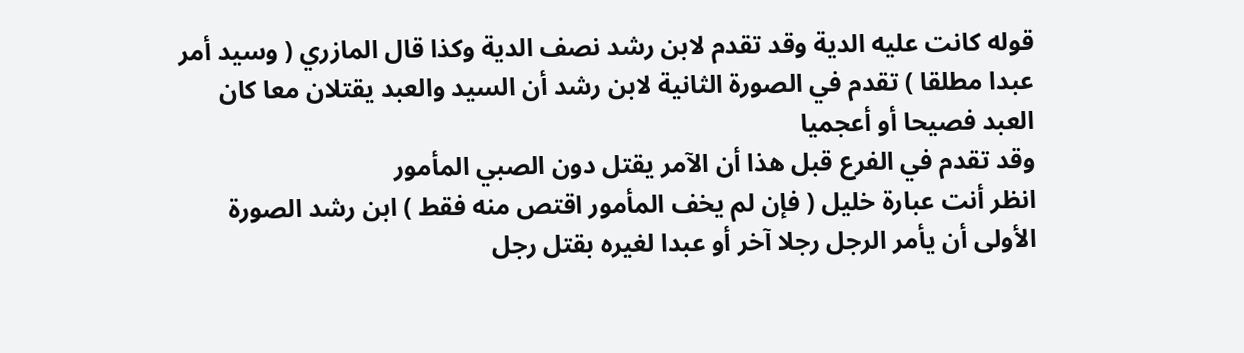قوله كانت عليه الدية وقد تقدم لابن رشد نصف الدية وكذا قال المازري ( وسيد أمر عبدا مطلقا ) تقدم في الصورة الثانية لابن رشد أن السيد والعبد يقتلان معا كان العبد فصيحا أو أعجميا
وقد تقدم في الفرع قبل هذا أن الآمر يقتل دون الصبي المأمور
انظر أنت عبارة خليل ( فإن لم يخف المأمور اقتص منه فقط ) ابن رشد الصورة الأولى أن يأمر الرجل رجلا آخر أو عبدا لغيره بقتل رجل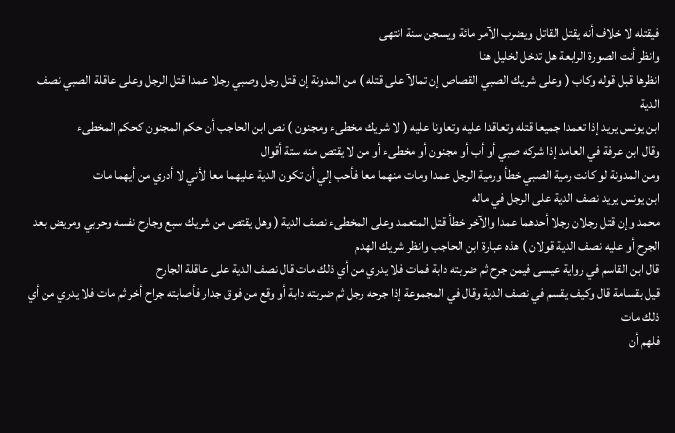فيقتله لا خلاف أنه يقتل القاتل ويضرب الآمر مائة ويسجن سنة انتهى
وانظر أنت الصورة الرابعة هل تدخل لخليل هنا
انظرها قبل قوله وكاب ( وعلى شريك الصبي القصاص إن تمالآ على قتله ) من المدونة إن قتل رجل وصبي رجلا عمدا قتل الرجل وعلى عاقلة الصبي نصف الدية
ابن يونس يريد إذا تعمدا جميعا قتله وتعاقدا عليه وتعاونا عليه ( لا شريك مخطىء ومجنون ) نص ابن الحاجب أن حكم المجنون كحكم المخطىء
وقال ابن عرفة في العامد إذا شركه صبي أو أب أو مجنون أو مخطىء أو من لا يقتص منه ستة أقوال
ومن المدونة لو كانت رمية الصبي خطأ ورمية الرجل عمدا ومات منهما معا فأحب إلي أن تكون الدية عليهما معا لأني لا أدري من أيهما مات
ابن يونس يريد نصف الدية على الرجل في ماله
محمد وإن قتل رجلان رجلا أحدهما عمدا والآخر خطأ قتل المتعمد وعلى المخطىء نصف الدية ( وهل يقتص من شريك سبع وجارح نفسه وحربي ومريض بعد الجرح أو عليه نصف الدية قولان ) هذه عبارة ابن الحاجب وانظر شريك الهدم
قال ابن القاسم في رواية عيسى فيمن جرح ثم ضربته دابة فمات فلا يدري من أي ذلك مات قال نصف الدية على عاقلة الجارح
قيل بقسامة قال وكيف يقسم في نصف الدية وقال في المجموعة إذا جرحه رجل ثم ضربته دابة أو وقع من فوق جدار فأصابته جراح أخر ثم مات فلا يدري من أي ذلك مات
فلهم أن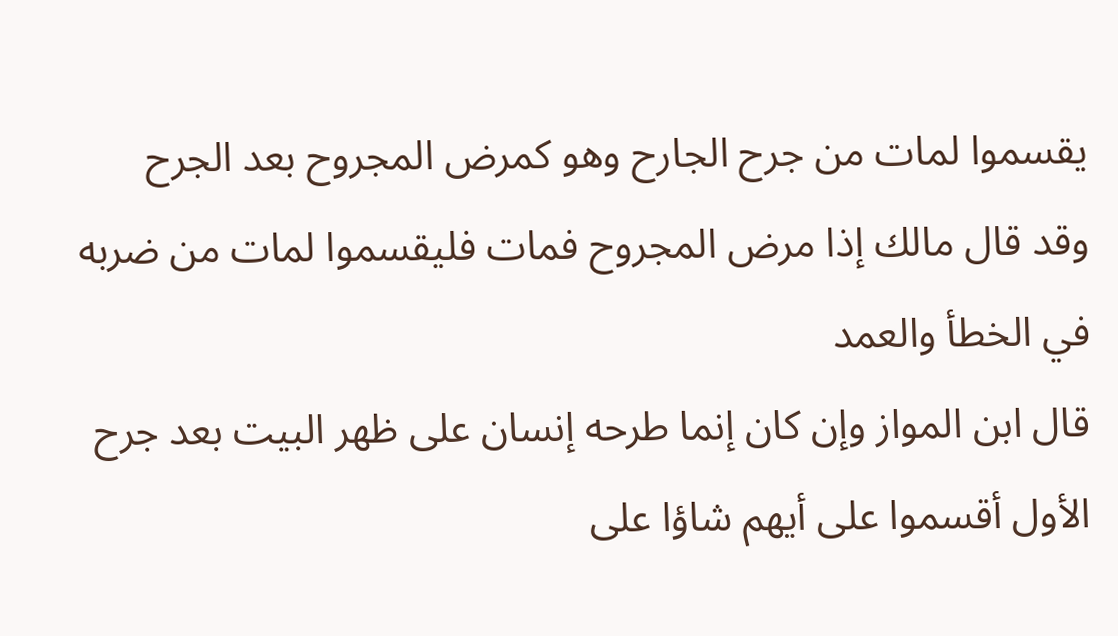يقسموا لمات من جرح الجارح وهو كمرض المجروح بعد الجرح
وقد قال مالك إذا مرض المجروح فمات فليقسموا لمات من ضربه في الخطأ والعمد
قال ابن المواز وإن كان إنما طرحه إنسان على ظهر البيت بعد جرح الأول أقسموا على أيهم شاؤا على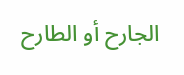الجارح أو الطارح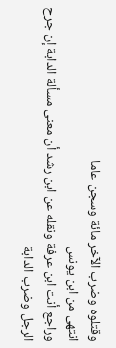وقتلوه وضرب الآخر مائة وسجن عاما
انتهى من ابن يونس
وراجع أنت ابن عرفة ونقله عن ابن رشد أن معنى مسألة الدابة إن جرح الرجل وضرب الدابة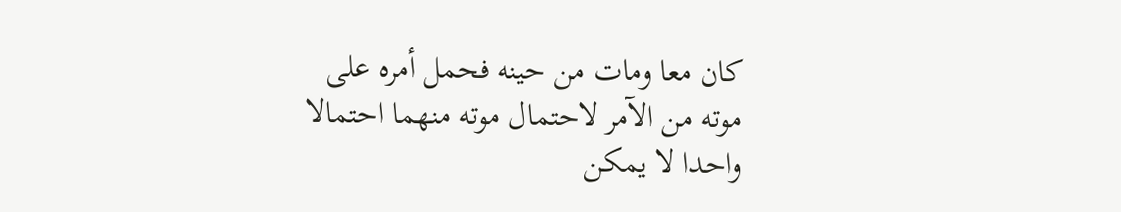كان معا ومات من حينه فحمل أمره على موته من الآمر لاحتمال موته منهما احتمالا واحدا لا يمكن